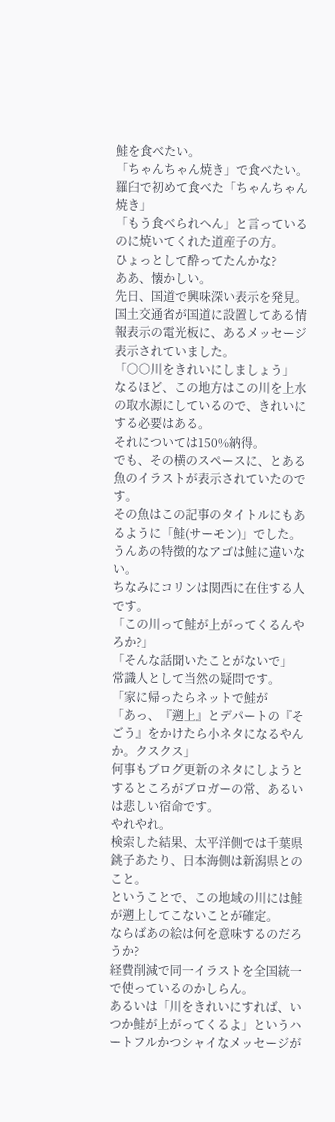鮭を食べたい。
「ちゃんちゃん焼き」で食べたい。
羅臼で初めて食べた「ちゃんちゃん焼き」
「もう食べられへん」と言っているのに焼いてくれた道産子の方。
ひょっとして酔ってたんかな?
ああ、懐かしい。
先日、国道で興味深い表示を発見。
国土交通省が国道に設置してある情報表示の電光板に、あるメッセージ表示されていました。
「○○川をきれいにしましょう」
なるほど、この地方はこの川を上水の取水源にしているので、きれいにする必要はある。
それについては150%納得。
でも、その横のスペースに、とある魚のイラストが表示されていたのです。
その魚はこの記事のタイトルにもあるように「鮭(サーモン)」でした。
うんあの特徴的なアゴは鮭に違いない。
ちなみにコリンは関西に在住する人です。
「この川って鮭が上がってくるんやろか?」
「そんな話聞いたことがないで」
常識人として当然の疑問です。
「家に帰ったらネットで鮭が
「あっ、『遡上』とデパートの『そごう』をかけたら小ネタになるやんか。クスクス」
何事もブログ更新のネタにしようとするところがブロガーの常、あるいは悲しい宿命です。
やれやれ。
検索した結果、太平洋側では千葉県銚子あたり、日本海側は新潟県とのこと。
ということで、この地域の川には鮭が遡上してこないことが確定。
ならばあの絵は何を意味するのだろうか?
経費削減で同一イラストを全国統一で使っているのかしらん。
あるいは「川をきれいにすれば、いつか鮭が上がってくるよ」というハートフルかつシャイなメッセージが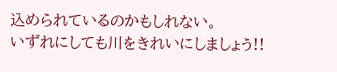込められているのかもしれない。
いずれにしても川をきれいにしましょう!!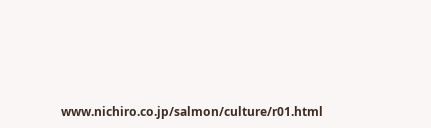www.nichiro.co.jp/salmon/culture/r01.html